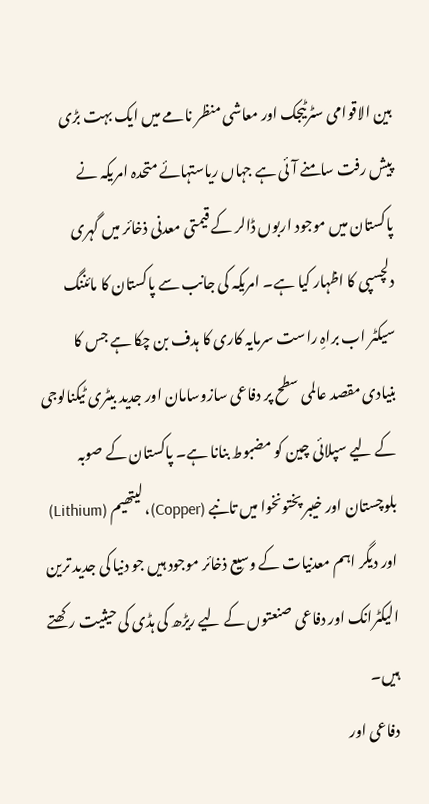بین الاقوامی سٹرٹیجک اور معاشی منظر نامے میں ایک بہت بڑی پیش رفت سامنے آئی ہے جہاں ریاستہائے متحدہ امریکہ نے پاکستان میں موجود اربوں ڈالر کے قیمتی معدنی ذخائر میں گہری دلچسپی کا اظہار کیا ہے۔ امریکہ کی جانب سے پاکستان کا مائننگ سیکٹر اب براہِ راست سرمایہ کاری کا ہدف بن چکا ہے جس کا بنیادی مقصد عالمی سطح پر دفاعی سازوسامان اور جدید بیٹری ٹیکنالوجی کے لیے سپلائی چین کو مضبوط بنانا ہے۔ پاکستان کے صوبہ بلوچستان اور خیبر پختونخوا میں تانبے (Copper)، لیتھیم (Lithium) اور دیگر اہم معدنیات کے وسیع ذخائر موجود ہیں جو دنیا کی جدید ترین الیکٹرانک اور دفاعی صنعتوں کے لیے ریڑھ کی ہڈی کی حیثیت رکھتے ہیں۔
دفاعی اور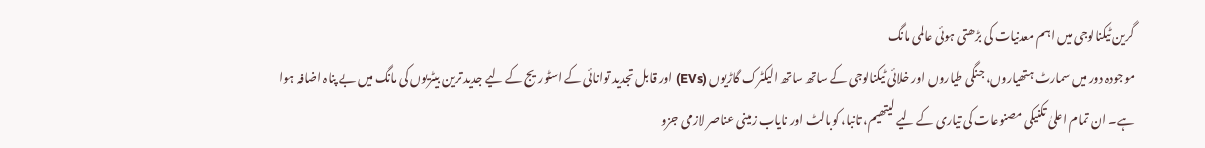گرین ٹیکنالوجی میں اہم معدنیات کی بڑھتی ہوئی عالمی مانگ
موجودہ دور میں سمارٹ ہتھیاروں، جنگی طیاروں اور خلائی ٹیکنالوجی کے ساتھ ساتھ الیکٹرک گاڑیوں (EVs) اور قابل تجدید توانائی کے اسٹوریج کے لیے جدید ترین بیٹریوں کی مانگ میں بے پناہ اضافہ ہوا ہے۔ ان تمام اعلیٰ تکنیکی مصنوعات کی تیاری کے لیے لیتھیم، تانبا، کوبالٹ اور نایاب زمینی عناصر لازمی جزو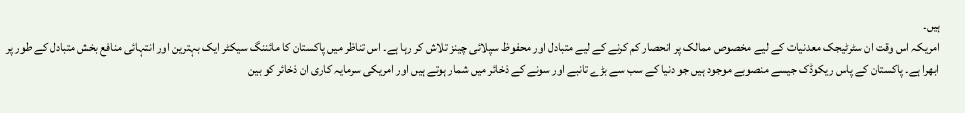ہیں۔
امریکہ اس وقت ان سٹرٹیجک معدنیات کے لیے مخصوص ممالک پر انحصار کم کرنے کے لیے متبادل اور محفوظ سپلائی چینز تلاش کر رہا ہے۔ اس تناظر میں پاکستان کا مائننگ سیکٹر ایک بہترین اور انتہائی منافع بخش متبادل کے طور پر ابھرا ہے۔ پاکستان کے پاس ریکوڈک جیسے منصوبے موجود ہیں جو دنیا کے سب سے بڑے تانبے اور سونے کے ذخائر میں شمار ہوتے ہیں اور امریکی سرمایہ کاری ان ذخائر کو بین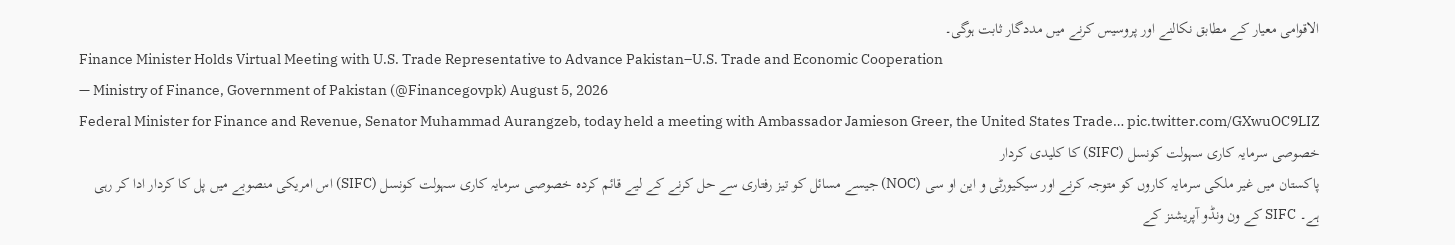الاقوامی معیار کے مطابق نکالنے اور پروسیس کرنے میں مددگار ثابت ہوگی۔
Finance Minister Holds Virtual Meeting with U.S. Trade Representative to Advance Pakistan–U.S. Trade and Economic Cooperation
— Ministry of Finance, Government of Pakistan (@Financegovpk) August 5, 2026
Federal Minister for Finance and Revenue, Senator Muhammad Aurangzeb, today held a meeting with Ambassador Jamieson Greer, the United States Trade… pic.twitter.com/GXwuOC9LIZ
خصوصی سرمایہ کاری سہولت کونسل (SIFC) کا کلیدی کردار
پاکستان میں غیر ملکی سرمایہ کاروں کو متوجہ کرنے اور سیکیورٹی و این او سی (NOC) جیسے مسائل کو تیز رفتاری سے حل کرنے کے لیے قائم کردہ خصوصی سرمایہ کاری سہولت کونسل (SIFC) اس امریکی منصوبے میں پل کا کردار ادا کر رہی ہے۔ SIFC کے ون ونڈو آپریشنز کے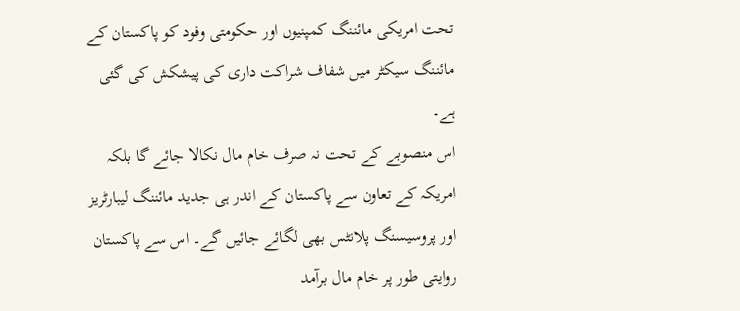تحت امریکی مائننگ کمپنیوں اور حکومتی وفود کو پاکستان کے مائننگ سیکٹر میں شفاف شراکت داری کی پیشکش کی گئی ہے۔
اس منصوبے کے تحت نہ صرف خام مال نکالا جائے گا بلکہ امریکہ کے تعاون سے پاکستان کے اندر ہی جدید مائننگ لیبارٹریز اور پروسیسنگ پلانٹس بھی لگائے جائیں گے۔ اس سے پاکستان روایتی طور پر خام مال برآمد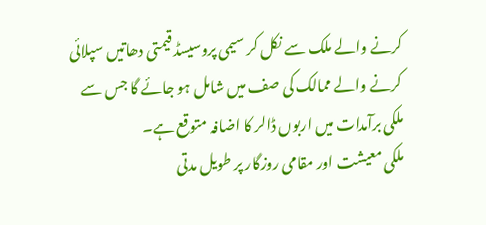کرنے والے ملک سے نکل کر سیمی پروسیسڈ قیمتی دھاتیں سپلائی کرنے والے ممالک کی صف میں شامل ہو جائے گا جس سے ملکی برآمدات میں اربوں ڈالر کا اضافہ متوقع ہے۔
ملکی معیشت اور مقامی روزگار پر طویل مدتی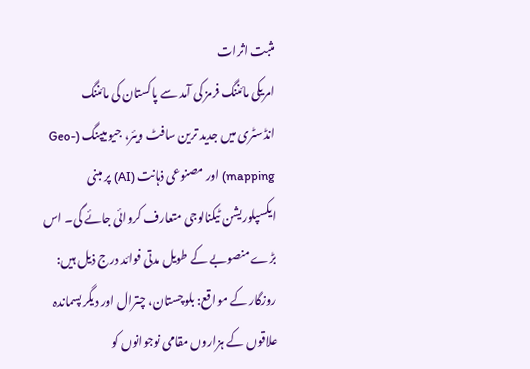مثبت اثرات
امریکی مائننگ فرمز کی آمد سے پاکستان کی مائننگ انڈسٹری میں جدید ترین سافٹ ویئر، جیو میپنگ (Geo-mapping) اور مصنوعی ذہانت (AI) پر مبنی ایکسپلوریشن ٹیکنالوجی متعارف کروائی جائے گی۔ اس بڑے منصوبے کے طویل مدتی فوائد درج ذیل ہیں:
روزگار کے مواقع: بلوچستان، چترال اور دیگر پسماندہ علاقوں کے ہزاروں مقامی نوجوانوں کو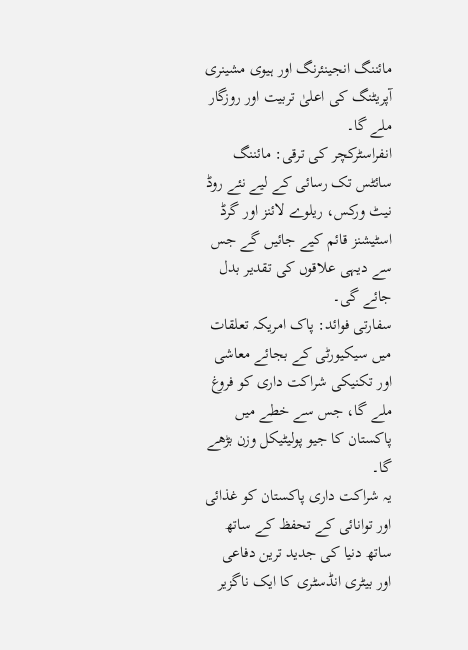مائننگ انجینئرنگ اور ہیوی مشینری آپریٹنگ کی اعلیٰ تربیت اور روزگار ملے گا۔
انفراسٹرکچر کی ترقی: مائننگ سائٹس تک رسائی کے لیے نئے روڈ نیٹ ورکس، ریلوے لائنز اور گرڈ اسٹیشنز قائم کیے جائیں گے جس سے دیہی علاقوں کی تقدیر بدل جائے گی۔
سفارتی فوائد: پاک امریکہ تعلقات میں سیکیورٹی کے بجائے معاشی اور تکنیکی شراکت داری کو فروغ ملے گا، جس سے خطے میں پاکستان کا جیو پولیٹیکل وزن بڑھے گا۔
یہ شراکت داری پاکستان کو غذائی اور توانائی کے تحفظ کے ساتھ ساتھ دنیا کی جدید ترین دفاعی اور بیٹری انڈسٹری کا ایک ناگزیر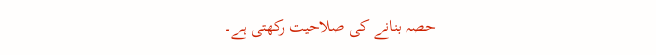حصہ بنانے کی صلاحیت رکھتی ہے۔